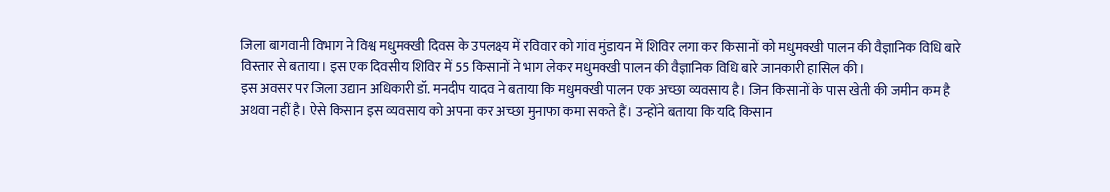जिला बागवानी विभाग ने विश्व मधुमक्खी दिवस के उपलक्ष्य में रविवार को गांव मुंडायन में शिविर लगा कर किसानों को मधुमक्खी पालन की वैज्ञानिक विधि बारे विस्तार से बताया। इस एक दिवसीय शिविर में 55 किसानों ने भाग लेकर मधुमक्खी पालन की वैज्ञानिक विधि बारे जानकारी हासिल की।
इस अवसर पर जिला उद्यान अधिकारी डॉ. मनदीप यादव ने बताया कि मधुमक्खी पालन एक अच्छा व्यवसाय है। जिन किसानों के पास खेती की जमीन कम है अथवा नहीं है। ऐसे किसान इस व्यवसाय को अपना कर अच्छा मुनाफा कमा सकते हैं। उन्होंने बताया कि यदि किसान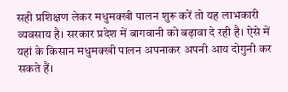सही प्रशिक्षण लेकर मधुमक्खी पालन शुरू करें तो यह लाभकारी व्यवसाय है। सरकार प्रदेश में बागवानी को बढ़ावा दे रही है। ऐसे में यहां के किसान मधुमक्खी पालन अपनाकर अपनी आय दोगुनी कर सकते हैं।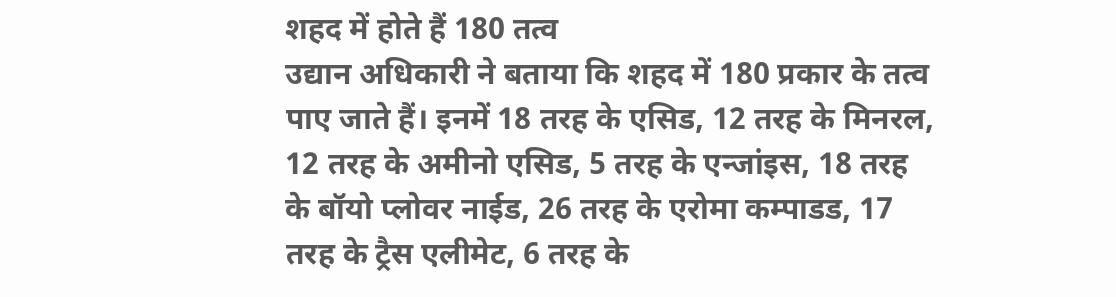शहद में होते हैं 180 तत्व
उद्यान अधिकारी ने बताया कि शहद में 180 प्रकार के तत्व पाए जाते हैं। इनमें 18 तरह के एसिड, 12 तरह के मिनरल, 12 तरह के अमीनो एसिड, 5 तरह के एन्जांइस, 18 तरह के बॉयो प्लोवर नाईड, 26 तरह के एरोमा कम्पाडड, 17 तरह के ट्रैस एलीमेट, 6 तरह के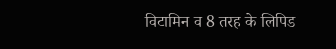विटामिन व 8 तरह के लिपिड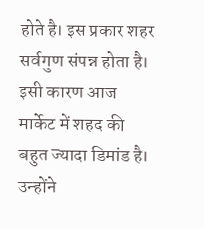होते है। इस प्रकार शहर सर्वगुण संपन्न होता है। इसी कारण आज मार्केट में शहद की बहुत ज्यादा डिमांड है। उन्होंने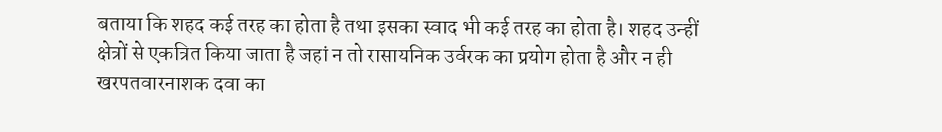बताया कि शहद कई तरह का होता है तथा इसका स्वाद भी कई तरह का होता है। शहद उन्हीं क्षेत्रों से एकत्रित किया जाता है जहां न तो रासायनिक उर्वरक का प्रयोग होता है और न ही खरपतवारनाशक दवा का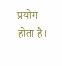प्रयोग होता है।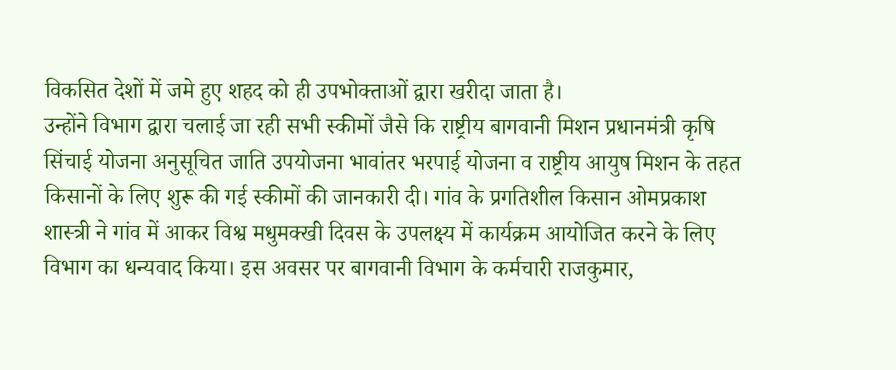विकसित देशों में जमे हुए शहद को ही उपभोक्ताओं द्वारा खरीदा जाता है।
उन्होंने विभाग द्वारा चलाई जा रही सभी स्कीमों जैसे कि राष्ट्रीय बागवानी मिशन प्रधानमंत्री कृषि सिंचाई योजना अनुसूचित जाति उपयोजना भावांतर भरपाई योजना व राष्ट्रीय आयुष मिशन के तहत किसानों के लिए शुरू की गई स्कीमों की जानकारी दी। गांव के प्रगतिशील किसान ओमप्रकाश शास्त्री ने गांव में आकर विश्व मधुमक्खी दिवस के उपलक्ष्य में कार्यक्रम आयोजित करने के लिए विभाग का धन्यवाद किया। इस अवसर पर बागवानी विभाग के कर्मचारी राजकुमार,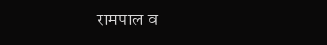रामपाल व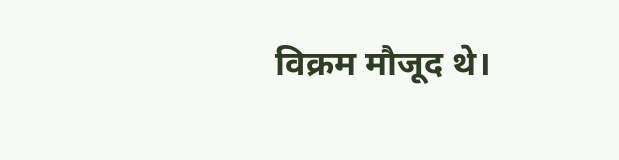विक्रम मौजूद थे।